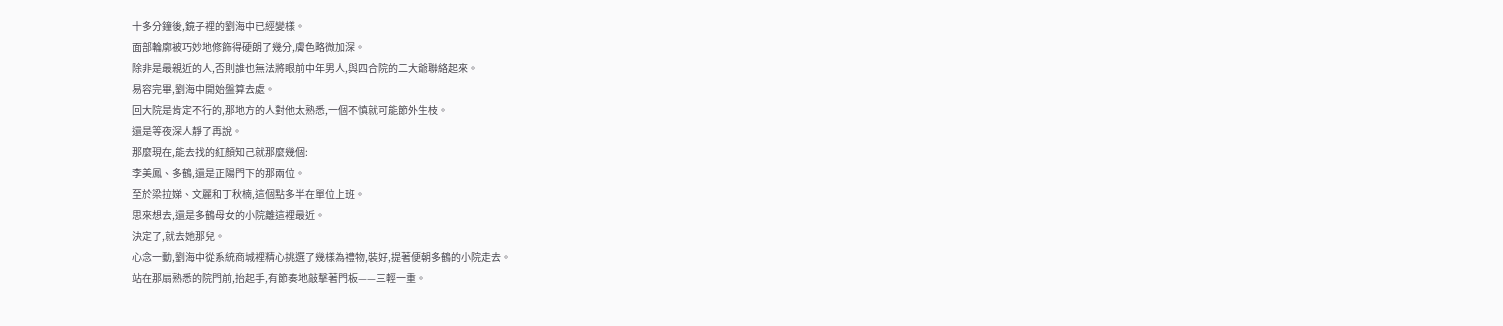十多分鐘後,鏡子裡的劉海中已經變樣。
面部輪廓被巧妙地修飾得硬朗了幾分,膚色略微加深。
除非是最親近的人,否則誰也無法將眼前中年男人,與四合院的二大爺聯絡起來。
易容完畢,劉海中開始盤算去處。
回大院是肯定不行的,那地方的人對他太熟悉,一個不慎就可能節外生枝。
還是等夜深人靜了再說。
那麼現在,能去找的紅顏知己就那麼幾個:
李美鳳、多鶴,還是正陽門下的那兩位。
至於梁拉娣、文麗和丁秋楠,這個點多半在單位上班。
思來想去,還是多鶴母女的小院離這裡最近。
決定了,就去她那兒。
心念一動,劉海中從系統商城裡精心挑選了幾樣為禮物,裝好,提著便朝多鶴的小院走去。
站在那扇熟悉的院門前,抬起手,有節奏地敲擊著門板——三輕一重。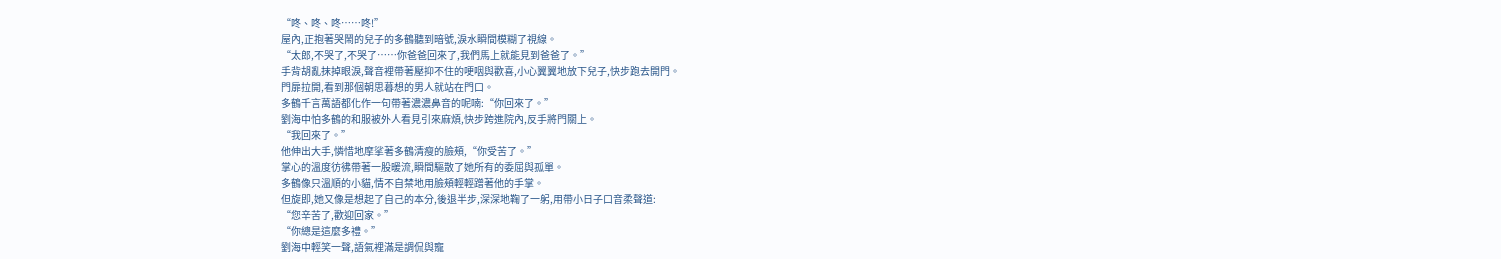“咚、咚、咚……咚!”
屋內,正抱著哭鬧的兒子的多鶴聽到暗號,淚水瞬間模糊了視線。
“太郎,不哭了,不哭了……你爸爸回來了,我們馬上就能見到爸爸了。”
手背胡亂抹掉眼淚,聲音裡帶著壓抑不住的哽咽與歡喜,小心翼翼地放下兒子,快步跑去開門。
門扉拉開,看到那個朝思暮想的男人就站在門口。
多鶴千言萬語都化作一句帶著濃濃鼻音的呢喃:“你回來了。”
劉海中怕多鶴的和服被外人看見引來麻煩,快步跨進院內,反手將門關上。
“我回來了。”
他伸出大手,憐惜地摩挲著多鶴清瘦的臉頰,“你受苦了。”
掌心的溫度彷彿帶著一股暖流,瞬間驅散了她所有的委屈與孤單。
多鶴像只溫順的小貓,情不自禁地用臉頰輕輕蹭著他的手掌。
但旋即,她又像是想起了自己的本分,後退半步,深深地鞠了一躬,用帶小日子口音柔聲道:
“您辛苦了,歡迎回家。”
“你總是這麼多禮。”
劉海中輕笑一聲,語氣裡滿是調侃與寵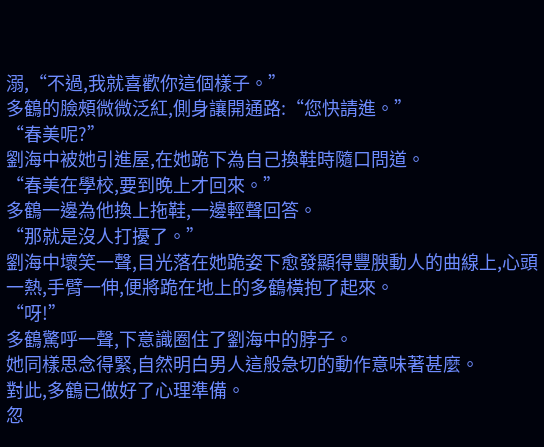溺,“不過,我就喜歡你這個樣子。”
多鶴的臉頰微微泛紅,側身讓開通路:“您快請進。”
“春美呢?”
劉海中被她引進屋,在她跪下為自己換鞋時隨口問道。
“春美在學校,要到晚上才回來。”
多鶴一邊為他換上拖鞋,一邊輕聲回答。
“那就是沒人打擾了。”
劉海中壞笑一聲,目光落在她跪姿下愈發顯得豐腴動人的曲線上,心頭一熱,手臂一伸,便將跪在地上的多鶴橫抱了起來。
“呀!”
多鶴驚呼一聲,下意識圈住了劉海中的脖子。
她同樣思念得緊,自然明白男人這般急切的動作意味著甚麼。
對此,多鶴已做好了心理準備。
忽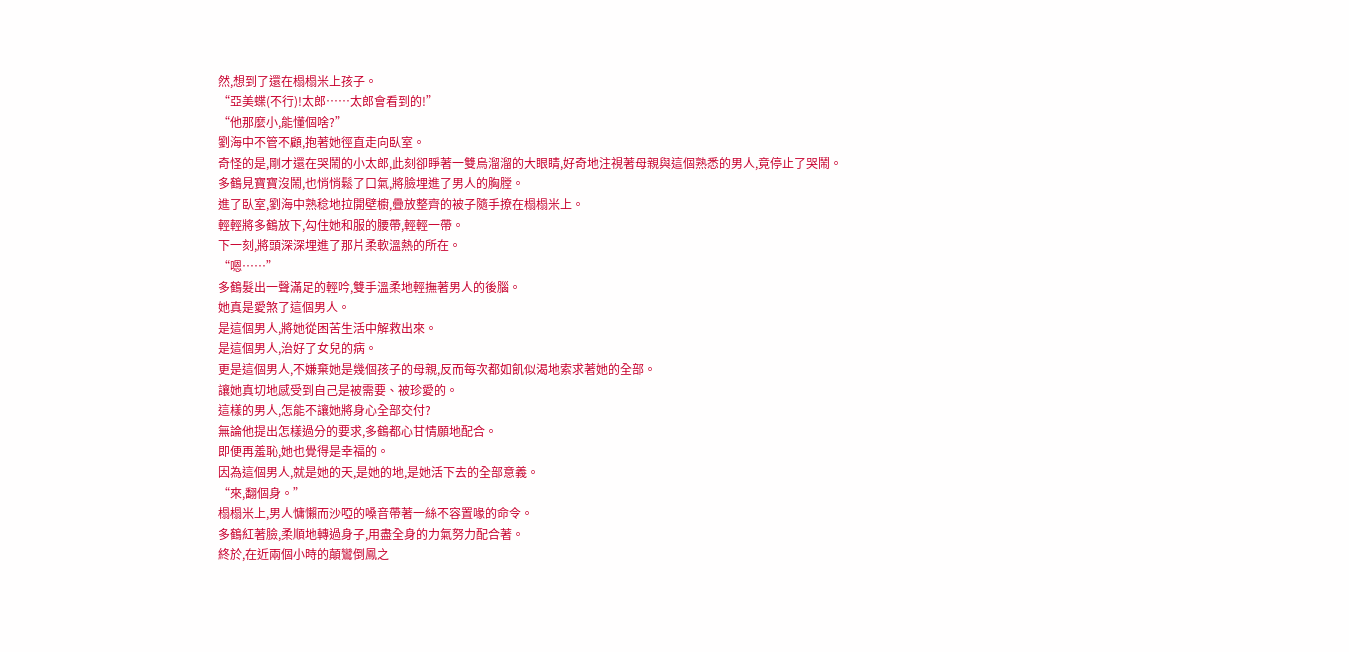然,想到了還在榻榻米上孩子。
“亞美蝶(不行)!太郎……太郎會看到的!”
“他那麼小,能懂個啥?”
劉海中不管不顧,抱著她徑直走向臥室。
奇怪的是,剛才還在哭鬧的小太郎,此刻卻睜著一雙烏溜溜的大眼睛,好奇地注視著母親與這個熟悉的男人,竟停止了哭鬧。
多鶴見寶寶沒鬧,也悄悄鬆了口氣,將臉埋進了男人的胸膛。
進了臥室,劉海中熟稔地拉開壁櫥,疊放整齊的被子隨手撩在榻榻米上。
輕輕將多鶴放下,勾住她和服的腰帶,輕輕一帶。
下一刻,將頭深深埋進了那片柔軟溫熱的所在。
“嗯……”
多鶴髮出一聲滿足的輕吟,雙手溫柔地輕撫著男人的後腦。
她真是愛煞了這個男人。
是這個男人,將她從困苦生活中解救出來。
是這個男人,治好了女兒的病。
更是這個男人,不嫌棄她是幾個孩子的母親,反而每次都如飢似渴地索求著她的全部。
讓她真切地感受到自己是被需要、被珍愛的。
這樣的男人,怎能不讓她將身心全部交付?
無論他提出怎樣過分的要求,多鶴都心甘情願地配合。
即便再羞恥,她也覺得是幸福的。
因為這個男人,就是她的天,是她的地,是她活下去的全部意義。
“來,翻個身。”
榻榻米上,男人慵懶而沙啞的嗓音帶著一絲不容置喙的命令。
多鶴紅著臉,柔順地轉過身子,用盡全身的力氣努力配合著。
終於,在近兩個小時的顛鸞倒鳳之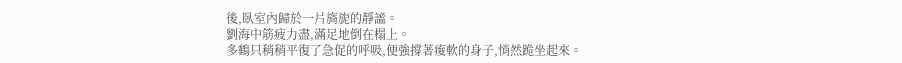後,臥室內歸於一片旖旎的靜謐。
劉海中筋疲力盡,滿足地倒在榻上。
多鶴只稍稍平復了急促的呼吸,便強撐著痠軟的身子,悄然跪坐起來。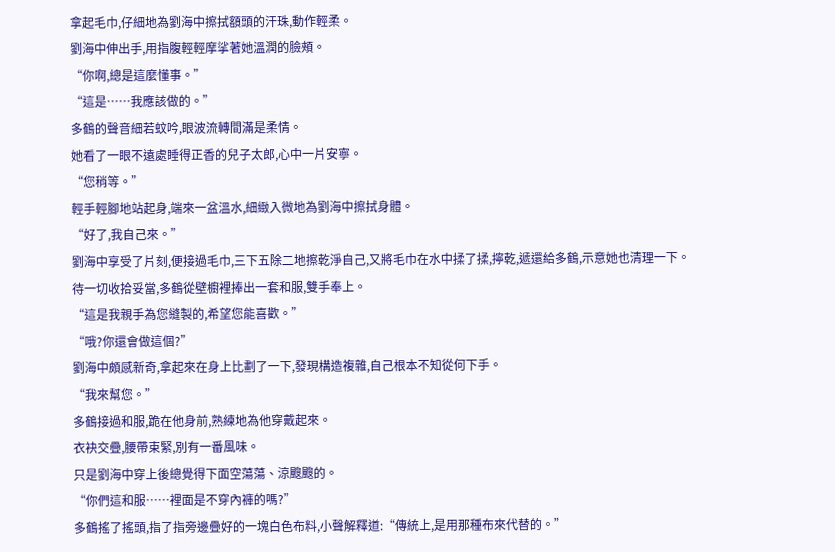拿起毛巾,仔細地為劉海中擦拭額頭的汗珠,動作輕柔。
劉海中伸出手,用指腹輕輕摩挲著她溫潤的臉頰。
“你啊,總是這麼懂事。”
“這是……我應該做的。”
多鶴的聲音細若蚊吟,眼波流轉間滿是柔情。
她看了一眼不遠處睡得正香的兒子太郎,心中一片安寧。
“您稍等。”
輕手輕腳地站起身,端來一盆溫水,細緻入微地為劉海中擦拭身體。
“好了,我自己來。”
劉海中享受了片刻,便接過毛巾,三下五除二地擦乾淨自己,又將毛巾在水中揉了揉,擰乾,遞還給多鶴,示意她也清理一下。
待一切收拾妥當,多鶴從壁櫥裡捧出一套和服,雙手奉上。
“這是我親手為您縫製的,希望您能喜歡。”
“哦?你還會做這個?”
劉海中頗感新奇,拿起來在身上比劃了一下,發現構造複雜,自己根本不知從何下手。
“我來幫您。”
多鶴接過和服,跪在他身前,熟練地為他穿戴起來。
衣袂交疊,腰帶束緊,別有一番風味。
只是劉海中穿上後總覺得下面空蕩蕩、涼颼颼的。
“你們這和服……裡面是不穿內褲的嗎?”
多鶴搖了搖頭,指了指旁邊疊好的一塊白色布料,小聲解釋道:“傳統上,是用那種布來代替的。”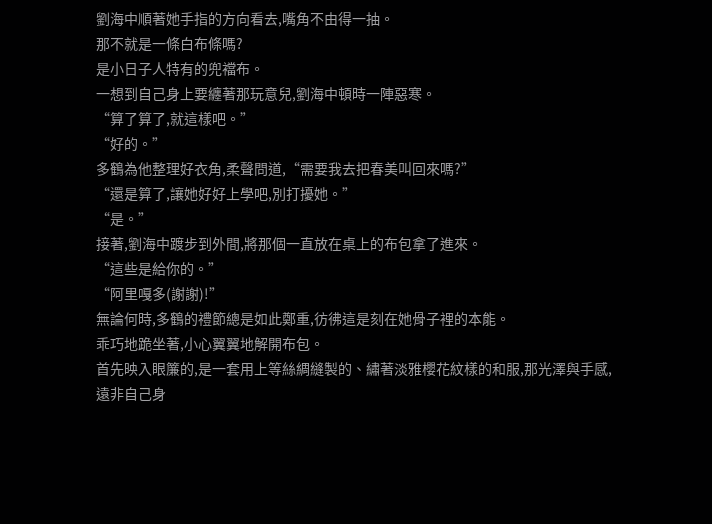劉海中順著她手指的方向看去,嘴角不由得一抽。
那不就是一條白布條嗎?
是小日子人特有的兜襠布。
一想到自己身上要纏著那玩意兒,劉海中頓時一陣惡寒。
“算了算了,就這樣吧。”
“好的。”
多鶴為他整理好衣角,柔聲問道,“需要我去把春美叫回來嗎?”
“還是算了,讓她好好上學吧,別打擾她。”
“是。”
接著,劉海中踱步到外間,將那個一直放在桌上的布包拿了進來。
“這些是給你的。”
“阿里嘎多(謝謝)!”
無論何時,多鶴的禮節總是如此鄭重,彷彿這是刻在她骨子裡的本能。
乖巧地跪坐著,小心翼翼地解開布包。
首先映入眼簾的,是一套用上等絲綢縫製的、繡著淡雅櫻花紋樣的和服,那光澤與手感,遠非自己身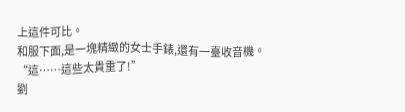上這件可比。
和服下面,是一塊精緻的女士手錶,還有一臺收音機。
“這……這些太貴重了!”
劉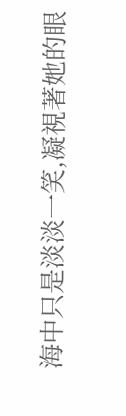海中只是淡淡一笑,凝視著她的眼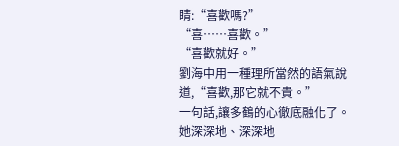睛:“喜歡嗎?”
“喜……喜歡。”
“喜歡就好。”
劉海中用一種理所當然的語氣說道,“喜歡,那它就不貴。”
一句話,讓多鶴的心徹底融化了。
她深深地、深深地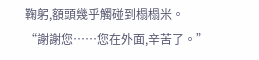鞠躬,額頭幾乎觸碰到榻榻米。
“謝謝您……您在外面,辛苦了。”